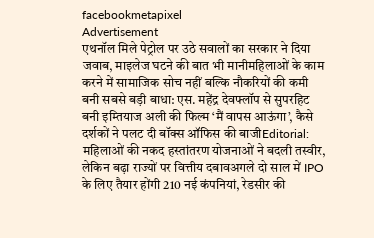facebookmetapixel
Advertisement
एथनॉल मिले पेट्रोल पर उठे सवालों का सरकार ने दिया जवाब, माइलेज घटने की बात भी मानीमहिलाओं के काम करने में सामाजिक सोच नहीं बल्कि नौकरियों की कमी बनी सबसे बड़ी बाधा: एस. महेंद्र देवफ्लॉप से सुपरहिट बनी इम्तियाज अली की फिल्म ‘मैं वापस आऊंगा’, कैसे दर्शकों ने पलट दी बॉक्स ऑफिस की बाजीEditorial: महिलाओं की नकद हस्तांतरण योजनाओं ने बदली तस्वीर, लेकिन बढ़ा राज्यों पर वित्तीय दबावअगले दो साल में IPO के लिए तैयार होंगी 210 नई कंपनियां, रेडसीर की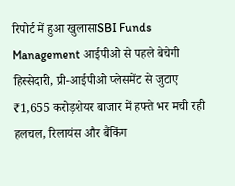रिपोर्ट में हुआ खुलासाSBI Funds Management आईपीओ से पहले बेचेगी हिस्सेदारी, प्री-आईपीओ प्लेसमेंट से जुटाए ₹1,655 करोड़शेयर बाजार में हफ्ते भर मची रही हलचल, रिलायंस और बैंकिंग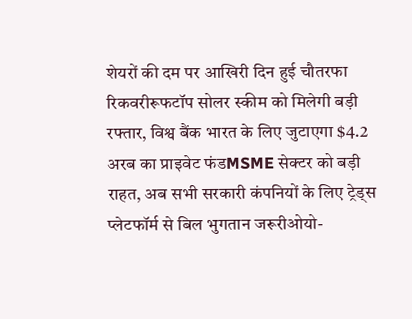शेयरों की दम पर आखिरी दिन हुई चौतरफा रिकवरीरूफटॉप सोलर स्कीम को मिलेगी बड़ी रफ्तार, विश्व बैंक भारत के लिए जुटाएगा $4.2 अरब का प्राइवेट फंडMSME सेक्टर को बड़ी राहत, अब सभी सरकारी कंपनियों के लिए ट्रेड्स प्लेटफॉर्म से बिल भुगतान जरूरीओयो-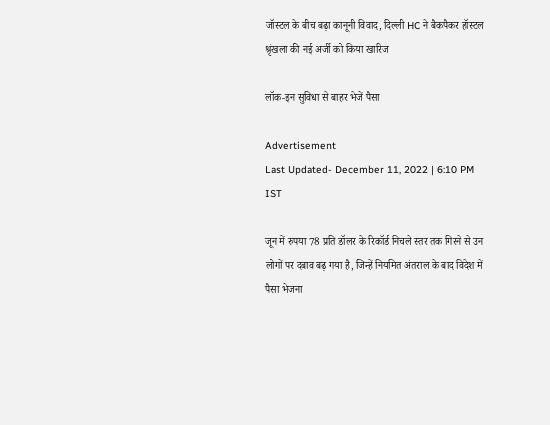जॉस्टल के बीच बढ़ा कानूनी विवाद, दिल्ली HC ने बैकपैकर हॉस्टल श्रृंखला की नई अर्जी को किया खारिज

लॉक-इन सुविधा से बाहर भेजें पैसा

Advertisement
Last Updated- December 11, 2022 | 6:10 PM IST

जून में रुपया 78 प्रति डॉलर के रिकॉर्ड निचले स्तर तक गिरने से उन लोगों पर दबाव बढ़ गया है, जिन्हें नियमित अंतराल के बाद विदेश में पैसा भेजना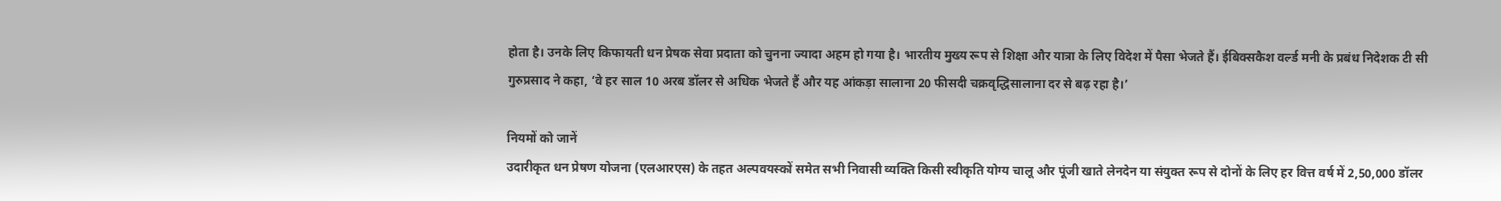होता है। उनके लिए किफायती धन प्रेषक सेवा प्रदाता को चुनना ज्यादा अहम हो गया है। भारतीय मुख्य रूप से शिक्षा और यात्रा के लिए विदेश में पैसा भेजते हैं। ईबिक्सकैश वर्ल्ड मनी के प्रबंध निदेशक टी सी गुरुप्रसाद ने कहा, ‘वे हर साल 10 अरब डॉलर से अधिक भेजते हैं और यह आंकड़ा सालाना 20 फीसदी चक्रवृद्धिसालाना दर से बढ़ रहा है।’

नियमों को जानें
उदारीकृत धन प्रेषण योजना (एलआरएस) के तहत अल्पवयस्कों समेत सभी निवासी व्यक्ति किसी स्वीकृति योग्य चालू और पूंजी खाते लेनदेन या संयुक्त रूप से दोनों के लिए हर वित्त वर्ष में 2,50,000 डॉलर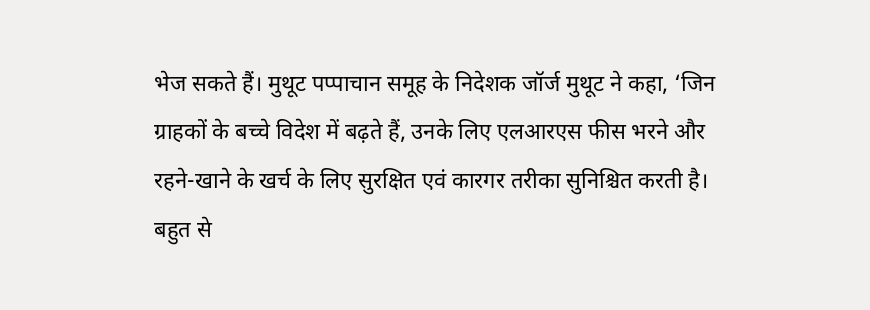भेज सकते हैं। मुथूट पप्पाचान समूह के निदेशक जॉर्ज मुथूट ने कहा, ‘जिन ग्राहकों के बच्चे विदेश में बढ़ते हैं, उनके लिए एलआरएस फीस भरने और रहने-खाने के खर्च के लिए सुरक्षित एवं कारगर तरीका सुनिश्चित करती है। बहुत से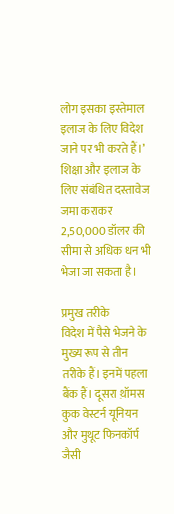लोग इसका इस्तेमाल इलाज के लिए विदेश जाने पर भी करते हैं।’ शिक्षा और इलाज के लिए संबंधित दस्तावेज जमा कराकर 2,50,000 डॉलर की सीमा से अधिक धन भी भेजा जा सकता है।

प्रमुख तरीके
विदेश में पैसे भेजने के मुख्य रूप से तीन तरीके हैं। इनमें पहला बैंक हैं। दूसरा थ़ॉमस कुक वेस्टर्न यूनियन और मुथूट फिनकॉर्प जैसी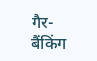गैर-बैंकिंग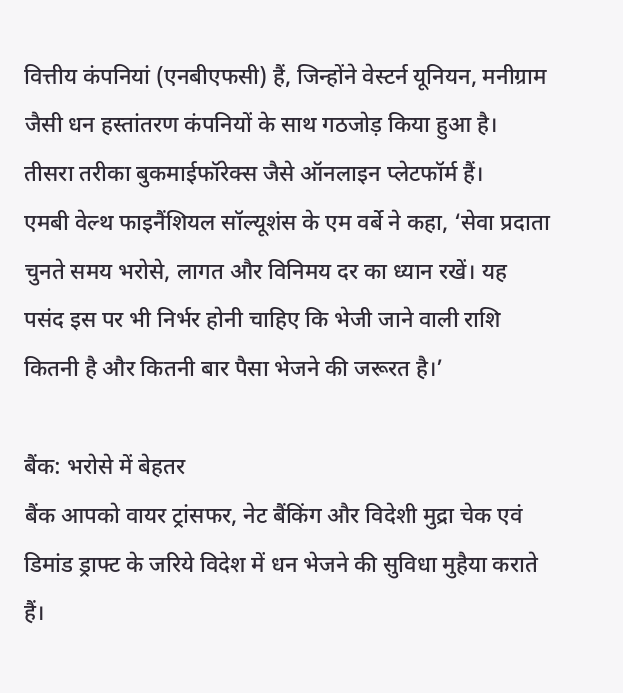वित्तीय कंपनियां (एनबीएफसी) हैं, जिन्होंने वेस्टर्न यूनियन, मनीग्राम जैसी धन हस्तांतरण कंपनियों के साथ गठजोड़ किया हुआ है। तीसरा तरीका बुकमाईफॉरेक्स जैसे ऑनलाइन प्लेटफॉर्म हैं।
एमबी वेल्थ फाइनैंशियल सॉल्यूशंस के एम वर्बे ने कहा, ‘सेवा प्रदाता चुनते समय भरोसे, लागत और विनिमय दर का ध्यान रखें। यह पसंद इस पर भी निर्भर होनी चाहिए कि भेजी जाने वाली राशि कितनी है और कितनी बार पैसा भेजने की जरूरत है।’

बैंक: भरोसे में बेहतर
बैंक आपको वायर ट्रांसफर, नेट बैंकिंग और विदेशी मुद्रा चेक एवं डिमांड ड्राफ्ट के जरिये विदेश में धन भेजने की सुविधा मुहैया कराते हैं।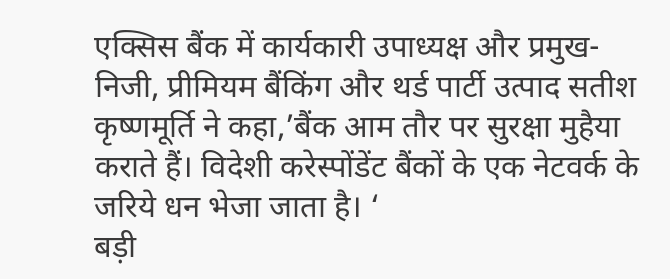एक्सिस बैंक में कार्यकारी उपाध्यक्ष और प्रमुख- निजी, प्रीमियम बैंकिंग और थर्ड पार्टी उत्पाद सतीश कृष्णमूर्ति ने कहा,’बैंक आम तौर पर सुरक्षा मुहैया कराते हैं। विदेशी करेस्पोंडेंट बैंकों के एक नेटवर्क के जरिये धन भेजा जाता है। ‘
बड़ी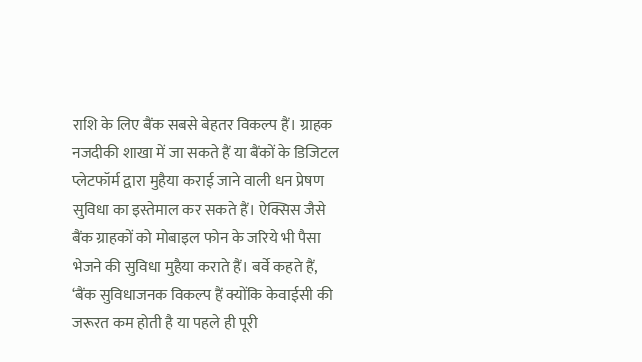राशि के लिए बैंक सबसे बेहतर विकल्प हैं। ग्राहक नजदीकी शाखा में जा सकते हैं या बैंकों के डिजिटल प्लेटफॉर्म द्वारा मुहैया कराई जाने वाली धन प्रेषण सुविधा का इस्तेमाल कर सकते हैं। ऐक्सिस जैसे बैंक ग्राहकों को मोबाइल फोन के जरिये भी पैसा भेजने की सुविधा मुहैया कराते हैं। बर्वे कहते हैं, ‘बैंक सुविधाजनक विकल्प हैं क्योंकि केवाईसी की जरूरत कम होती है या पहले ही पूरी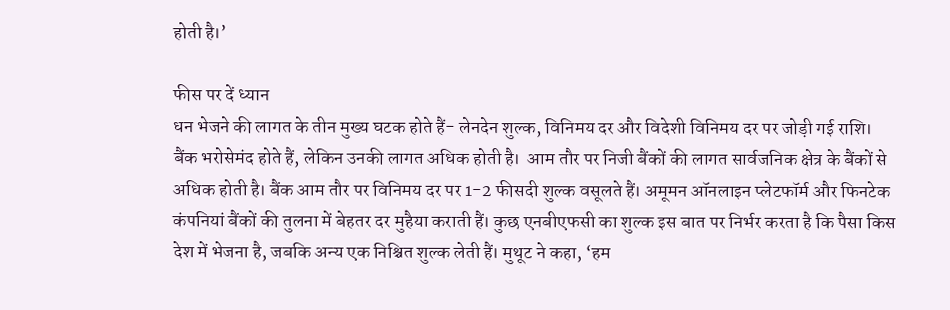होती है।’

फीस पर दें ध्यान
धन भेजने की लागत के तीन मुख्य घटक होते हैं- लेनदेन शुल्क, विनिमय दर और विदेशी विनिमय दर पर जोड़ी गई राशि।
बैंक भरोसेमंद होते हैं, लेकिन उनकी लागत अधिक होती है।  आम तौर पर निजी बैंकों की लागत सार्वजनिक क्षेत्र के बैंकों से अधिक होती है। बैंक आम तौर पर विनिमय दर पर 1-2 फीसदी शुल्क वसूलते हैं। अमूमन ऑनलाइन प्लेटफॉर्म और फिनटेक कंपनियां बैंकों की तुलना में बेहतर दर मुहैया कराती हैं। कुछ एनबीएफसी का शुल्क इस बात पर निर्भर करता है कि पैसा किस देश में भेजना है, जबकि अन्य एक निश्चित शुल्क लेती हैं। मुथूट ने कहा, ‘हम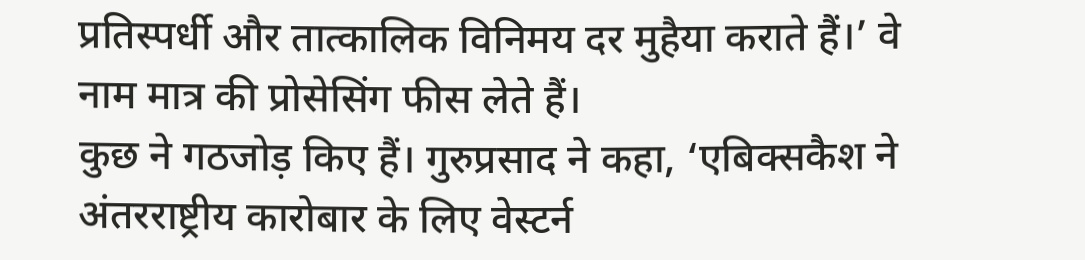प्रतिस्पर्धी और तात्कालिक विनिमय दर मुहैया कराते हैं।’ वे नाम मात्र की प्रोसेसिंग फीस लेते हैं।
कुछ ने गठजोड़ किए हैं। गुरुप्रसाद ने कहा, ‘एबिक्सकैश ने अंतरराष्ट्रीय कारोबार के लिए वेस्टर्न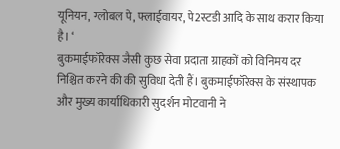यूनियन, ग्लोबल पे, फ्लाईवायर, पे2स्टडी आदि के साथ करार किया है। ‘
बुकमाईफॉरेक्स जैसी कुछ सेवा प्रदाता ग्राहकों को विनिमय दर निश्चित करने की की सुविधा देती हैं। बुकमाईफॉरेक्स के संस्थापक और मुख्य कार्याधिकारी सुदर्शन मोटवानी ने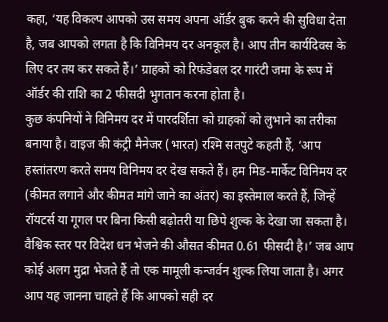कहा, ‘यह विकल्प आपको उस समय अपना ऑर्डर बुक करने की सुविधा देता है, जब आपको लगता है कि विनिमय दर अनकूल है। आप तीन कार्यदिवस के लिए दर तय कर सकते हैं।’ ग्राहकों को रिफंडेबल दर गारंटी जमा के रूप में ऑर्डर की राशि का 2 फीसदी भुगतान करना होता है।
कुछ कंपनियों ने विनिमय दर में पारदर्शिता को ग्राहकों को लुभाने का तरीका बनाया है। वाइज की कंट्री मैनेजर (भारत) रश्मि सतपुटे कहती हैं, ‘आप हस्तांतरण करते समय विनिमय दर देख सकते हैं। हम मिड-मार्केट विनिमय दर (कीमत लगाने और कीमत मांगे जाने का अंतर) का इस्तेमाल करते हैं, जिन्हें रॉयटर्स या गूगल पर बिना किसी बढ़ोतरी या छिपे शुल्क के देखा जा सकता है। वैश्विक स्तर पर विदेश धन भेजने की औसत कीमत 0.61 फीसदी है।’ जब आप कोई अलग मुद्रा भेजते हैं तो एक मामूली कन्जर्वन शुल्क लिया जाता है। अगर आप यह जानना चाहते हैं कि आपको सही दर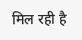मिल रही है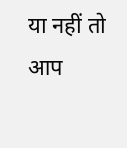या नहीं तो आप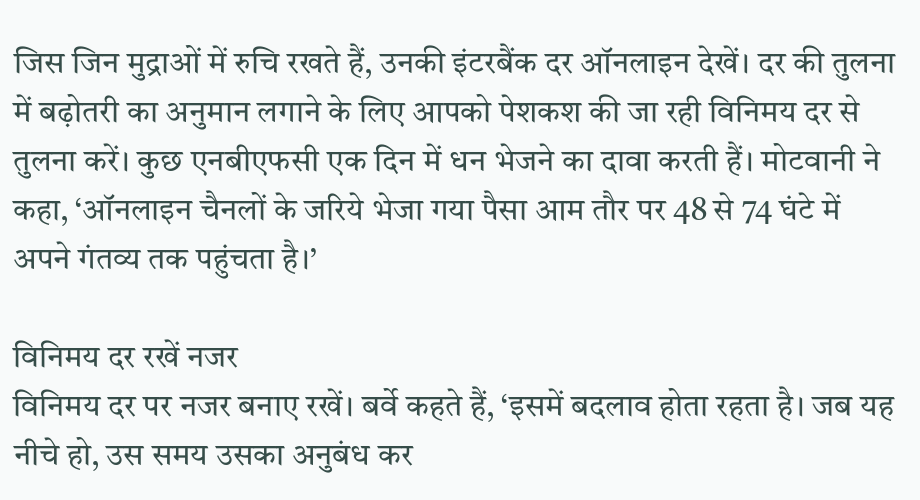जिस जिन मुद्राओं में रुचि रखते हैं, उनकी इंटरबैंक दर ऑनलाइन देखें। दर की तुलना में बढ़ोतरी का अनुमान लगाने के लिए आपको पेशकश की जा रही विनिमय दर से तुलना करें। कुछ एनबीएफसी एक दिन में धन भेजने का दावा करती हैं। मोटवानी ने कहा, ‘ऑनलाइन चैनलों के जरिये भेजा गया पैसा आम तौर पर 48 से 74 घंटे में अपने गंतव्य तक पहुंचता है।’

विनिमय दर रखें नजर
विनिमय दर पर नजर बनाए रखें। बर्वे कहते हैं, ‘इसमें बदलाव होता रहता है। जब यह नीचे हो, उस समय उसका अनुबंध कर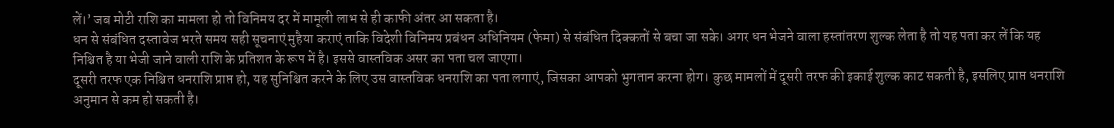लें।’ जब मोटी राशि का मामला हो तो विनिमय दर में मामूली लाभ से ही काफी अंतर आ सकता है।
धन से संबंधित दस्तावेज भरते समय सही सूचनाएं मुहैया कराएं ताकि विदेशी विनिमय प्रबंधन अधिनियम (फेमा) से संबंधित दिक्कतों से बचा जा सके। अगर धन भेजने वाला हस्तांतरण शुल्क लेता है तो यह पता कर लें कि यह निश्चित है या भेजी जाने वाली राशि के प्रतिशत के रूप में है। इससे वास्तविक असर का पता चल जाएगा।
दूसरी तरफ एक निश्चित धनराशि प्राप्त हो, यह सुनिश्चित करने के लिए उस वास्तविक धनराशि का पता लगाएं, जिसका आपको भुगतान करना होग। कुछ मामलों में दूसरी तरफ की इकाई शुल्क काट सकती है, इसलिए प्राप्त धनराशि अनुमान से कम हो सकती है।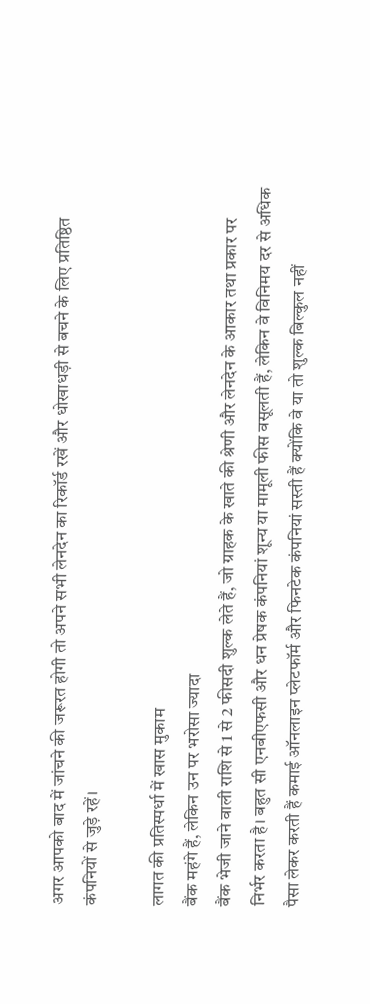अगर आपको बाद में जांचने की जरूरत होगी तो अपने सभी लेनदेन का रिकॉर्ड रखें और धोखाधड़ी से बचने के लिए प्रतिष्ठित कंपनियों से जुड़े रहें।

लागत की प्रतिस्पर्धा में खास मुकाम
बैंक महंगे हैं, लेकिन उन पर भरोसा ज्यादा
बैंक भेजी जाने वाली राशि से 1 से 2 फीसदी शुल्क लेते हैं, जो ग्राहक के खाते की श्रेणी और लेनदेन के आकार तथा प्रकार पर निर्भर करता है। बहुत सी एनबीएफसी और धन प्रेषक कंपनियां शून्य या मामूली फीस वसूलती हैं, लेकिन वे विनिमय दर से अधिक पैसा लेकर करती हैं कमाई ऑनलाइन प्लेटफॉर्म और फिनटेक कंपनियां सस्ती हैं क्योंकि वे या तो शुल्क बिल्कुल नहीं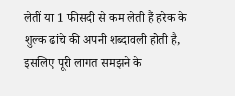लेतीं या 1 फीसदी से कम लेती हैं हरेक के शुल्क ढांचे की अपनी शब्दावली होती है, इसलिए पूरी लागत समझने के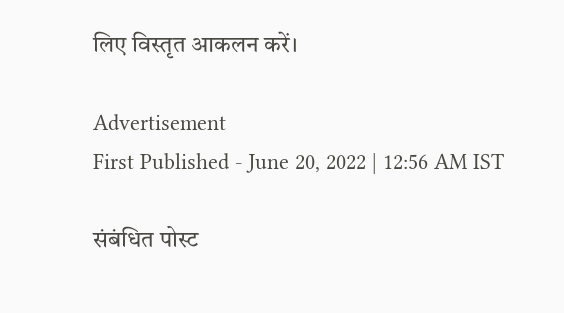लिए विस्तृत आकलन करें।

Advertisement
First Published - June 20, 2022 | 12:56 AM IST

संबंधित पोस्ट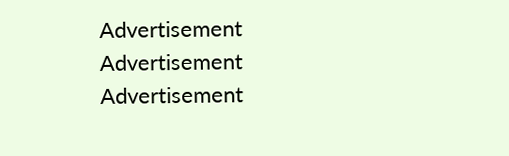Advertisement
Advertisement
Advertisement